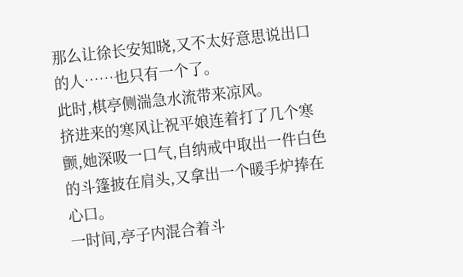那么让徐长安知晓,又不太好意思说出口的人……也只有一个了。
此时,棋亭侧湍急水流带来凉风。
挤进来的寒风让祝平娘连着打了几个寒颤,她深吸一口气,自纳戒中取出一件白色的斗篷披在肩头,又拿出一个暖手炉捧在心口。
一时间,亭子内混合着斗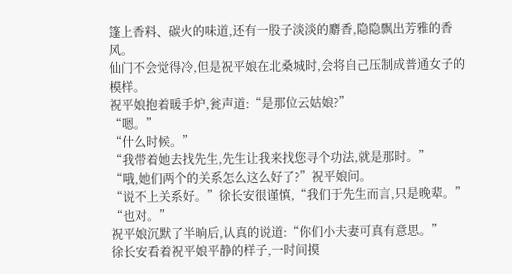篷上香料、碳火的味道,还有一股子淡淡的麝香,隐隐飘出芳雅的香风。
仙门不会觉得冷,但是祝平娘在北桑城时,会将自己压制成普通女子的模样。
祝平娘抱着暖手炉,瓮声道:“是那位云姑娘?”
“嗯。”
“什么时候。”
“我带着她去找先生,先生让我来找您寻个功法,就是那时。”
“哦,她们两个的关系怎么这么好了?”祝平娘问。
“说不上关系好。”徐长安很谨慎,“我们于先生而言,只是晚辈。”
“也对。”
祝平娘沉默了半晌后,认真的说道:“你们小夫妻可真有意思。”
徐长安看着祝平娘平静的样子,一时间摸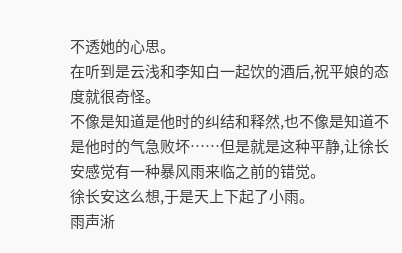不透她的心思。
在听到是云浅和李知白一起饮的酒后,祝平娘的态度就很奇怪。
不像是知道是他时的纠结和释然,也不像是知道不是他时的气急败坏……但是就是这种平静,让徐长安感觉有一种暴风雨来临之前的错觉。
徐长安这么想,于是天上下起了小雨。
雨声淅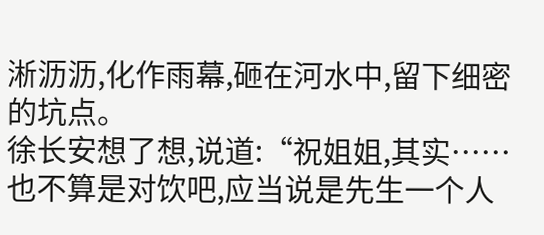淅沥沥,化作雨幕,砸在河水中,留下细密的坑点。
徐长安想了想,说道:“祝姐姐,其实……也不算是对饮吧,应当说是先生一个人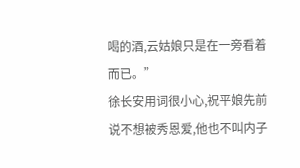喝的酒,云姑娘只是在一旁看着而已。”
徐长安用词很小心,祝平娘先前说不想被秀恩爱,他也不叫内子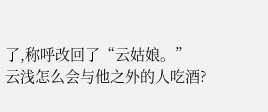了,称呼改回了“云姑娘。”
云浅怎么会与他之外的人吃酒?